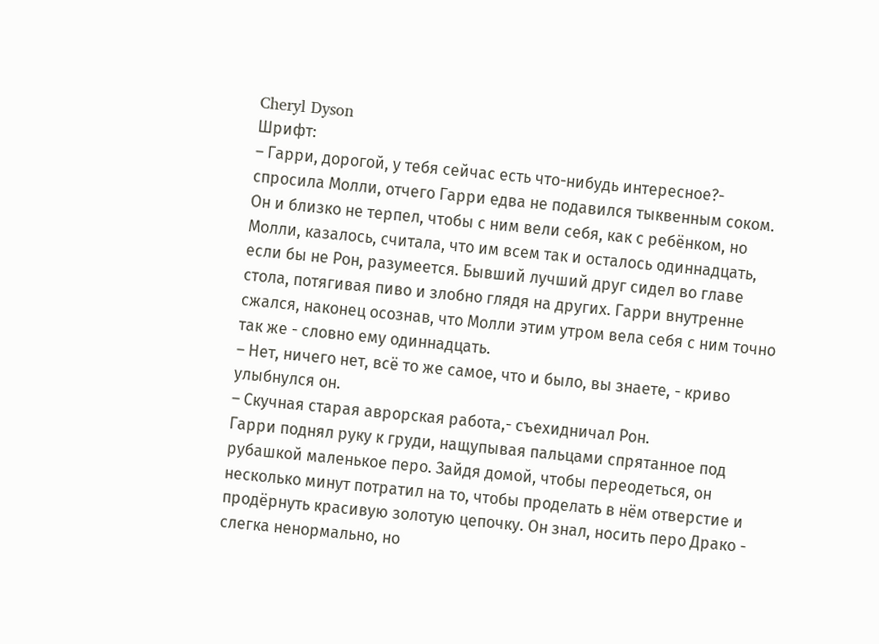Cheryl Dyson
Шрифт:
– Гарри, дорогой, у тебя сейчас есть что-нибудь интересное?- спросила Молли, отчего Гарри едва не подавился тыквенным соком. Он и близко не терпел, чтобы с ним вели себя, как с ребёнком, но Молли, казалось, считала, что им всем так и осталось одиннадцать, если бы не Рон, разумеется. Бывший лучший друг сидел во главе стола, потягивая пиво и злобно глядя на других. Гарри внутренне сжался, наконец осознав, что Молли этим утром вела себя с ним точно так же - словно ему одиннадцать.
– Нет, ничего нет, всё то же самое, что и было, вы знаете, - криво улыбнулся он.
– Скучная старая аврорская работа,- съехидничал Рон.
Гарри поднял руку к груди, нащупывая пальцами спрятанное под рубашкой маленькое перо. Зайдя домой, чтобы переодеться, он несколько минут потратил на то, чтобы проделать в нём отверстие и продёрнуть красивую золотую цепочку. Он знал, носить перо Драко - слегка ненормально, но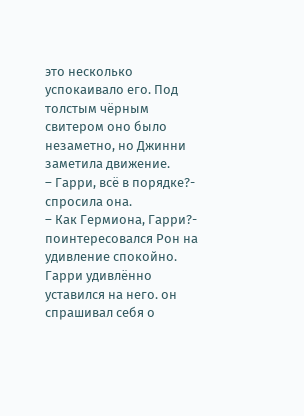это несколько успокаивало его. Под толстым чёрным свитером оно было незаметно, но Джинни заметила движение.
– Гарри, всё в порядке?- спросила она.
– Как Гермиона, Гарри?- поинтересовался Рон на удивление спокойно.
Гарри удивлённо уставился на него. он спрашивал себя о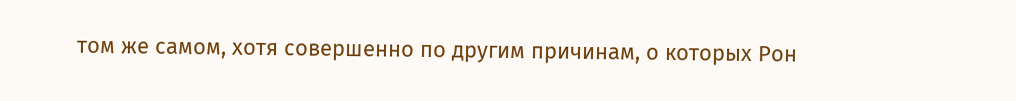том же самом, хотя совершенно по другим причинам, о которых Рон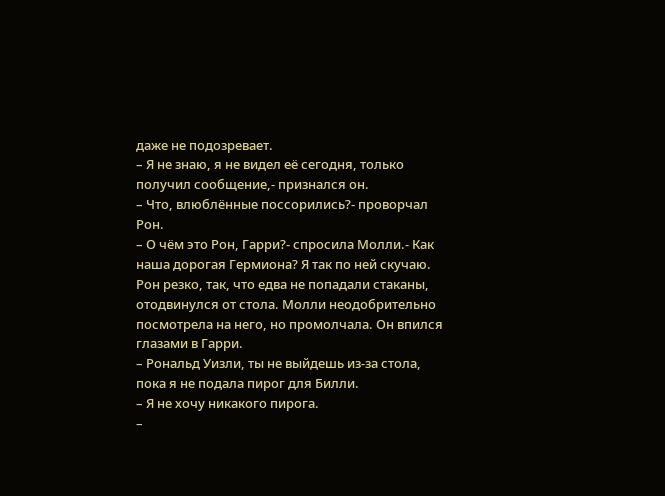даже не подозревает.
– Я не знаю, я не видел её сегодня, только получил сообщение,- признался он.
– Что, влюблённые поссорились?- проворчал Рон.
– О чём это Рон, Гарри?- спросила Молли.- Как наша дорогая Гермиона? Я так по ней скучаю.
Рон резко, так, что едва не попадали стаканы, отодвинулся от стола. Молли неодобрительно посмотрела на него, но промолчала. Он впился глазами в Гарри.
– Рональд Уизли, ты не выйдешь из-за стола, пока я не подала пирог для Билли.
– Я не хочу никакого пирога.
–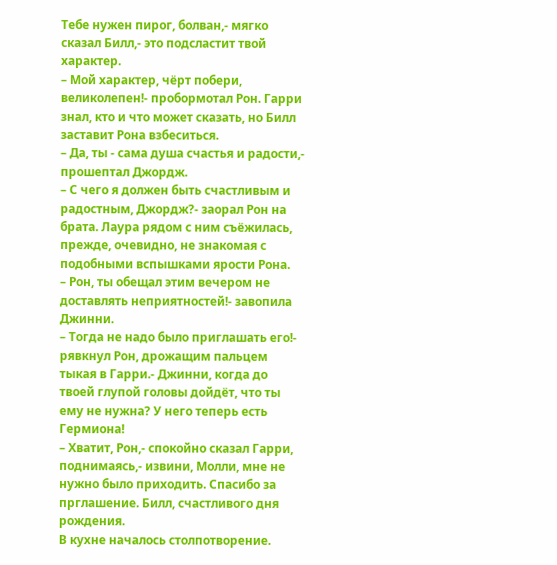Тебе нужен пирог, болван,- мягко сказал Билл,- это подсластит твой характер.
– Мой характер, чёрт побери, великолепен!- пробормотал Рон. Гарри знал, кто и что может сказать, но Билл заставит Рона взбеситься.
– Да, ты - сама душа счастья и радости,- прошептал Джордж.
– С чего я должен быть счастливым и радостным, Джордж?- заорал Рон на брата. Лаура рядом с ним съёжилась, прежде, очевидно, не знакомая с подобными вспышками ярости Рона.
– Рон, ты обещал этим вечером не доставлять неприятностей!- завопила Джинни.
– Тогда не надо было приглашать его!- рявкнул Рон, дрожащим пальцем тыкая в Гарри.- Джинни, когда до твоей глупой головы дойдёт, что ты ему не нужна? У него теперь есть Гермиона!
– Хватит, Рон,- спокойно сказал Гарри, поднимаясь,- извини, Молли, мне не нужно было приходить. Спасибо за прглашение. Билл, счастливого дня рождения.
В кухне началось столпотворение.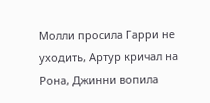Молли просила Гарри не уходить, Артур кричал на Рона, Джинни вопила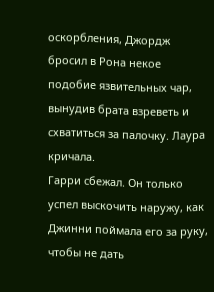оскорбления, Джордж бросил в Рона некое подобие язвительных чар, вынудив брата взреветь и схватиться за палочку. Лаура кричала.
Гарри сбежал. Он только успел выскочить наружу, как Джинни поймала его за руку, чтобы не дать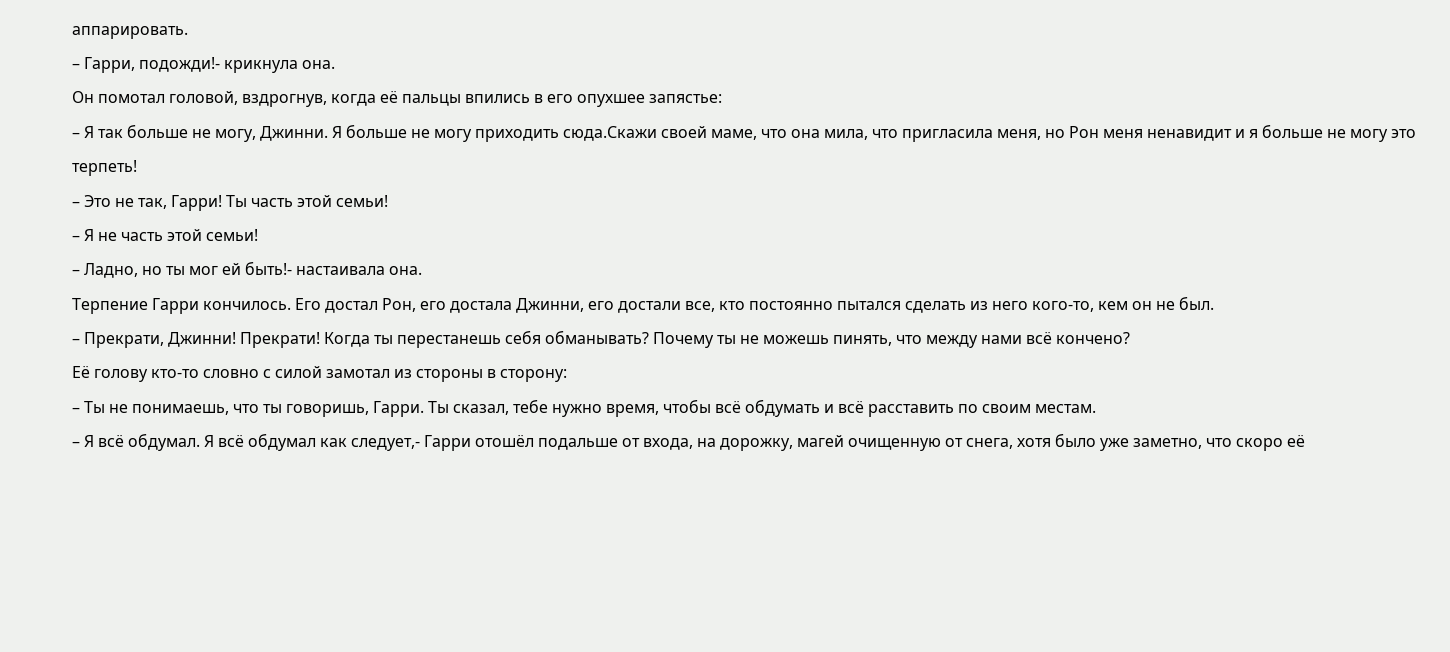аппарировать.
– Гарри, подожди!- крикнула она.
Он помотал головой, вздрогнув, когда её пальцы впились в его опухшее запястье:
– Я так больше не могу, Джинни. Я больше не могу приходить сюда.Скажи своей маме, что она мила, что пригласила меня, но Рон меня ненавидит и я больше не могу это терпеть!
– Это не так, Гарри! Ты часть этой семьи!
– Я не часть этой семьи!
– Ладно, но ты мог ей быть!- настаивала она.
Терпение Гарри кончилось. Его достал Рон, его достала Джинни, его достали все, кто постоянно пытался сделать из него кого-то, кем он не был.
– Прекрати, Джинни! Прекрати! Когда ты перестанешь себя обманывать? Почему ты не можешь пинять, что между нами всё кончено?
Её голову кто-то словно с силой замотал из стороны в сторону:
– Ты не понимаешь, что ты говоришь, Гарри. Ты сказал, тебе нужно время, чтобы всё обдумать и всё расставить по своим местам.
– Я всё обдумал. Я всё обдумал как следует,- Гарри отошёл подальше от входа, на дорожку, магей очищенную от снега, хотя было уже заметно, что скоро её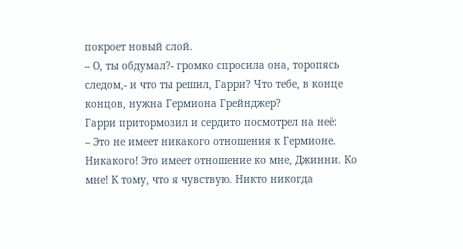покроет новый слой.
– О, ты обдумал?- громко спросила она, торопясь следом,- и что ты решил, Гарри? Что тебе, в конце концов, нужна Гермиона Грейнджер?
Гарри притормозил и сердито посмотрел на неё:
– Это не имеет никакого отношения к Гермионе. Никакого! Это имеет отношение ко мне, Джинни. Ко мне! К тому, что я чувствую. Никто никогда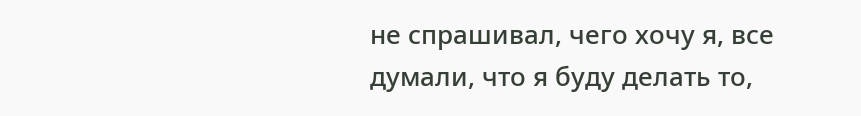не спрашивал, чего хочу я, все думали, что я буду делать то,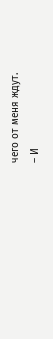чего от меня ждут.
– И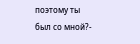поэтому ты был со мной?-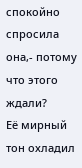спокойно спросила она,- потому что этого ждали?
Её мирный тон охладил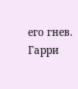его гнев. Гарри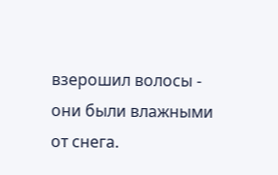взерошил волосы - они были влажными от снега.